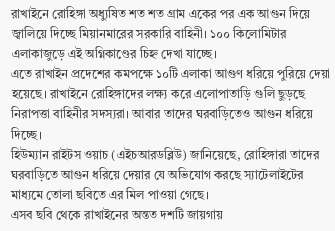রাখাইনে রোহিঙ্গা অধ্যুষিত শত শত গ্রাম একের পর এক আগুন দিয়ে জ্বালিয়ে দিচ্ছে মিয়ানমারের সরকারি বাহিনী। ১০০ কিলোমিটার এলাকাজুড়ে এই অগ্নিকাণ্ডের চিহ্ন দেখা যাচ্ছে।
এতে রাখাইন প্রদেশের কমপক্ষে ১০টি এলাকা আগুণ ধরিয়ে পুরিয়ে দেয়া হয়েছে। রাখাইনে রোহিঙ্গাদের লক্ষ্য করে এলোপাতাড়ি গুলি ছুড়ছে নিরাপত্তা বাহিনীর সদস্যরা। আবার তাদের ঘরবাড়িতেও আগুন ধরিয়ে দিচ্ছে।
হিউম্যান রাইটস ওয়াচ (এইচআরডব্লিউ) জানিয়েছে, রোহিঙ্গারা তাদের ঘরবাড়িতে আগুন ধরিয়ে দেয়ার যে অভিযোগ করছে স্যাটেলাইটের মাধ্যমে তোলা ছবিতে এর মিল পাওয়া গেছে।
এসব ছবি থেকে রাখাইনের অন্তত দশটি জায়গায়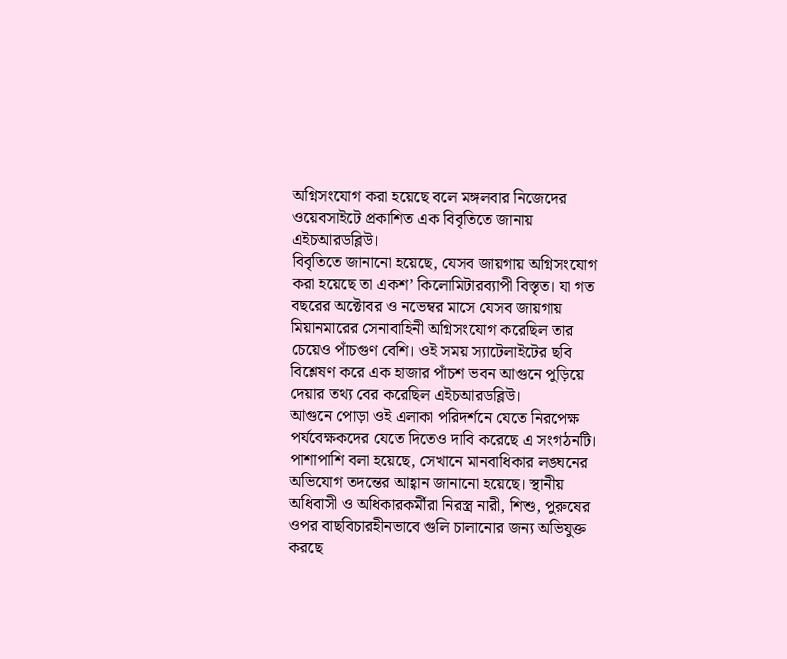অগ্নিসংযোগ করা হয়েছে বলে মঙ্গলবার নিজেদের ওয়েবসাইটে প্রকাশিত এক বিবৃতিতে জানায় এইচআরডব্লিউ।
বিবৃতিতে জানানো হয়েছে, যেসব জায়গায় অগ্নিসংযোগ করা হয়েছে তা একশ’ কিলোমিটারব্যাপী বিস্তৃত। যা গত বছরের অক্টোবর ও নভেম্বর মাসে যেসব জায়গায় মিয়ানমারের সেনাবাহিনী অগ্নিসংযোগ করেছিল তার চেয়েও পাঁচগুণ বেশি। ওই সময় স্যাটেলাইটের ছবি বিশ্লেষণ করে এক হাজার পাঁচশ ভবন আগুনে পুড়িয়ে দেয়ার তথ্য বের করেছিল এইচআরডব্লিউ।
আগুনে পোড়া ওই এলাকা পরিদর্শনে যেতে নিরপেক্ষ পর্যবেক্ষকদের যেতে দিতেও দাবি করেছে এ সংগঠনটি। পাশাপাশি বলা হয়েছে, সেখানে মানবাধিকার লঙ্ঘনের অভিযোগ তদন্তের আহ্বান জানানো হয়েছে। স্থানীয় অধিবাসী ও অধিকারকর্মীরা নিরস্ত্র নারী, শিশু, পুরুষের ওপর বাছবিচারহীনভাবে গুলি চালানোর জন্য অভিযুক্ত করছে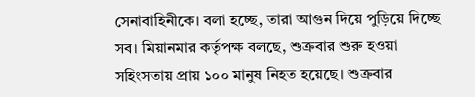সেনাবাহিনীকে। বলা হচ্ছে, তারা আগুন দিয়ে পুড়িয়ে দিচ্ছে সব। মিয়ানমার কর্তৃপক্ষ বলছে, শুক্রবার শুরু হওয়া সহিংসতায় প্রায় ১০০ মানুষ নিহত হয়েছে। শুক্রবার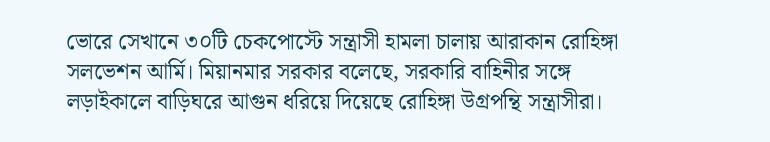ভোরে সেখানে ৩০টি চেকপোস্টে সন্ত্রাসী হামলা চালায় আরাকান রোহিঙ্গা সলভেশন আর্মি। মিয়ানমার সরকার বলেছে, সরকারি বাহিনীর সঙ্গে লড়াইকালে বাড়িঘরে আগুন ধরিয়ে দিয়েছে রোহিঙ্গা উগ্রপন্থি সন্ত্রাসীরা।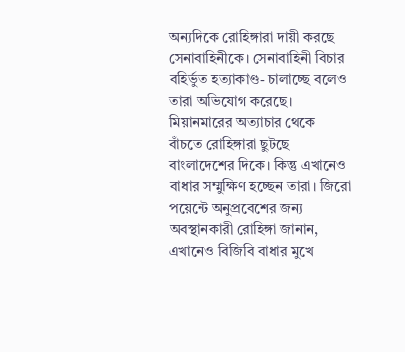অন্যদিকে রোহিঙ্গারা দায়ী করছে সেনাবাহিনীকে। সেনাবাহিনী বিচার বহির্ভুত হত্যাকাণ্ড- চালাচ্ছে বলেও তারা অভিযোগ করেছে।
মিয়ানমারের অত্যাচার থেকে বাঁচতে রোহিঙ্গারা ছুটছে বাংলাদেশের দিকে। কিন্তু এখানেও বাধার সম্মুক্ষিণ হচ্ছেন তারা। জিরো পয়েন্টে অনুপ্রবেশের জন্য অবস্থানকারী রোহিঙ্গা জানান, এখানেও বিজিবি বাধার মুখে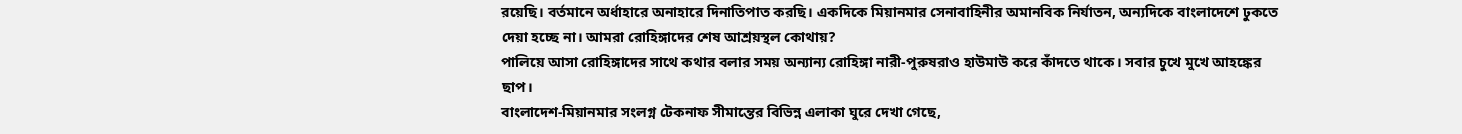রয়েছি। বর্তমানে অর্ধাহারে অনাহারে দিনাতিপাত করছি। একদিকে মিয়ানমার সেনাবাহিনীর অমানবিক নির্যাতন, অন্যদিকে বাংলাদেশে ঢুকতে দেয়া হচ্ছে না। আমরা রোহিঙ্গাদের শেষ আশ্রয়স্থল কোথায়?
পালিয়ে আসা রোহিঙ্গাদের সাথে কথার বলার সময় অন্যান্য রোহিঙ্গা নারী-পুরুষরাও হাউমাউ করে কাঁদতে থাকে। সবার চুখে মুখে আহঙ্কের ছাপ।
বাংলাদেশ-মিয়ানমার সংলগ্ন টেকনাফ সীমান্তের বিভিন্ন এলাকা ঘুরে দেখা গেছে,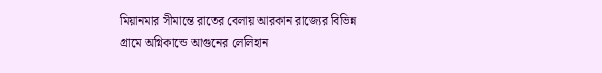মিয়ানমার সীমান্তে রাতের বেলায় আরকান রাজ্যের বিভিন্ন গ্রামে অগ্নিকান্ডে আগুনের লেলিহান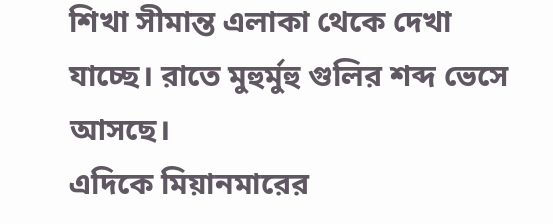শিখা সীমান্ত এলাকা থেকে দেখা যাচ্ছে। রাতে মুহুর্মুহু গুলির শব্দ ভেসে আসছে।
এদিকে মিয়ানমারের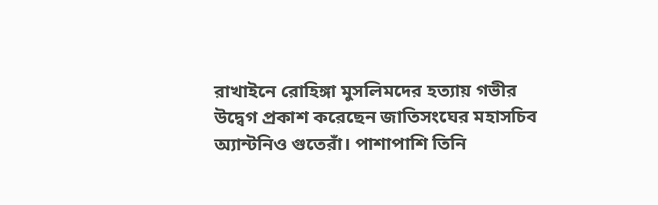রাখাইনে রোহিঙ্গা মুসলিমদের হত্যায় গভীর উদ্বেগ প্রকাশ করেছেন জাতিসংঘের মহাসচিব অ্যান্টনিও গুতেরাঁ। পাশাপাশি তিনি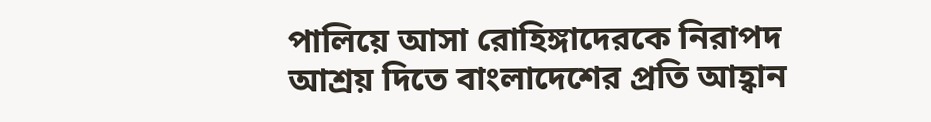পালিয়ে আসা রোহিঙ্গাদেরকে নিরাপদ আশ্রয় দিতে বাংলাদেশের প্রতি আহ্বান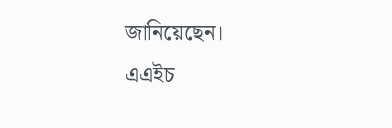জানিয়েছেন।
এএইচ